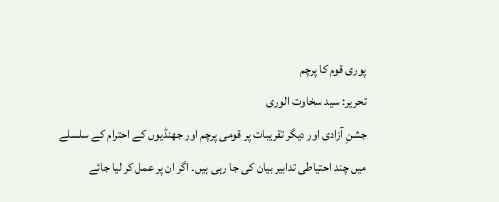پوری قوم کا پرچم
تحریر: سید سخاوت الوری
جشنِ آزادی اور دیگر تقریبات پر قومی پرچم اور جھنڈیوں کے احترام کے سلسلے میں چند احتیاطی تدابیر بیان کی جا رہی ہیں۔ اگر ان پر عمل کر لیا جائے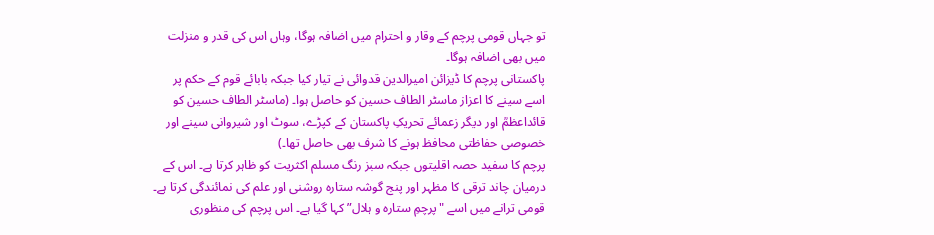تو جہاں قومی پرچم کے وقار و احترام میں اضافہ ہوگا، وہاں اس کی قدر و منزلت میں بھی اضافہ ہوگا۔
پاکستانی پرچم کا ڈیزائن امیرالدین قدوائی نے تیار کیا جبکہ بابائے قوم کے حکم پر اسے سینے کا اعزاز ماسٹر الطاف حسین کو حاصل ہوا۔ (ماسٹر الطاف حسین کو قائداعظمؒ اور دیگر زعمائے تحریکِ پاکستان کے کپڑے، سوٹ اور شیروانی سینے اور خصوصی حفاظتی محافظ ہونے کا شرف بھی حاصل تھا۔)
پرچم کا سفید حصہ اقلیتوں جبکہ سبز رنگ مسلم اکثریت کو ظاہر کرتا ہے۔ اس کے درمیان چاند ترقی کا مظہر اور پنج گوشہ ستارہ روشنی اور علم کی نمائندگی کرتا ہے۔ قومی ترانے میں اسے "پرچمِ ستارہ و ہلال” کہا گیا ہے۔ اس پرچم کی منظوری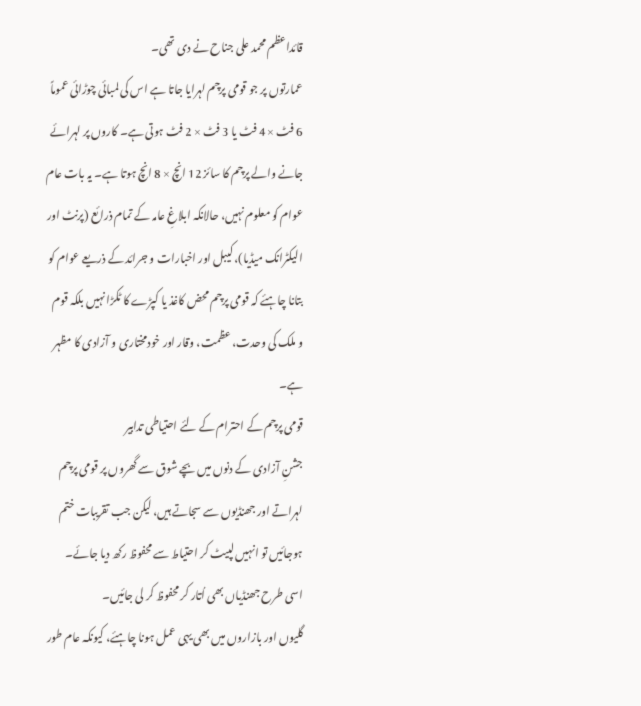قائداعظم محمد علی جناح نے دی تھی۔
عمارتوں پر جو قومی پرچم لہرایا جاتا ہے اس کی لمبائی چوڑائی عموماً 6 فٹ × 4 فٹ یا 3 فٹ × 2 فٹ ہوتی ہے۔ کاروں پر لہرائے جانے والے پرچم کا سائز 12 انچ × 8 انچ ہوتا ہے۔ یہ بات عام عوام کو معلوم نہیں، حالانکہ ابلاغِ عامہ کے تمام ذرائع (پرنٹ اور الیکٹرانک میڈیا)، کیبل اور اخبارات و جرائد کے ذریعے عوام کو بتانا چاہئے کہ قومی پرچم محض کاغذ یا کپڑے کا ٹکڑا نہیں بلکہ قوم و ملک کی وحدت، عظمت، وقار اور خودمختاری و آزادی کا مظہر ہے۔
قومی پرچم کے احترام کے لئے احتیاطی تدابیر
جشنِ آزادی کے دنوں میں بچے شوق سے گھروں پر قومی پرچم لہراتے اور جھنڈیوں سے سجاتے ہیں، لیکن جب تقریبات ختم ہوجائیں تو انہیں لپیٹ کر احتیاط سے محفوظ رکھ دیا جائے۔ اسی طرح جھنڈیاں بھی اُتار کر محفوظ کر لی جائیں۔
گلیوں اور بازاروں میں بھی یہی عمل ہونا چاہئے، کیونکہ عام طور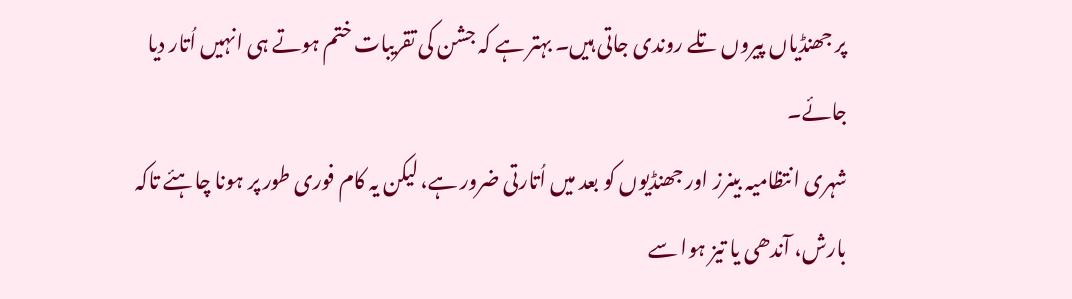پر جھنڈیاں پیروں تلے روندی جاتی ہیں۔ بہتر ہے کہ جشن کی تقریبات ختم ہوتے ہی انہیں اُتار دیا جائے۔
شہری انتظامیہ بینرز اور جھنڈیوں کو بعد میں اُتارتی ضرور ہے، لیکن یہ کام فوری طور پر ہونا چاہئے تاکہ بارش، آندھی یا تیز ہوا سے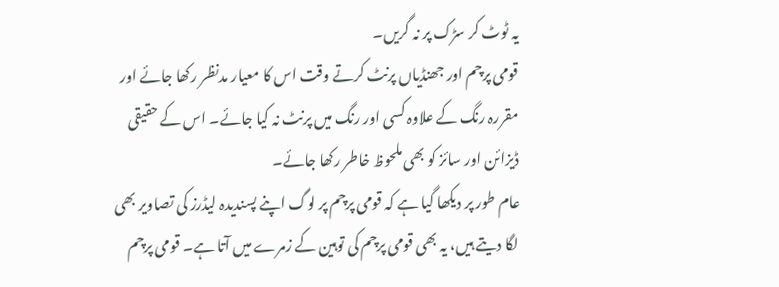یہ ٹوٹ کر سڑک پر نہ گریں۔
قومی پرچم اور جھنڈیاں پرنٹ کرتے وقت اس کا معیار مدنظر رکھا جائے اور مقررہ رنگ کے علاوہ کسی اور رنگ میں پرنٹ نہ کیا جائے۔ اس کے حقیقی ڈیزائن اور سائز کو بھی ملحوظ خاطر رکھا جائے۔
عام طور پر دیکھا گیا ہے کہ قومی پرچم پر لوگ اپنے پسندیدہ لیڈرز کی تصاویر بھی لگا دیتے ہیں، یہ بھی قومی پرچم کی توہین کے زمرے میں آتا ہے۔ قومی پرچم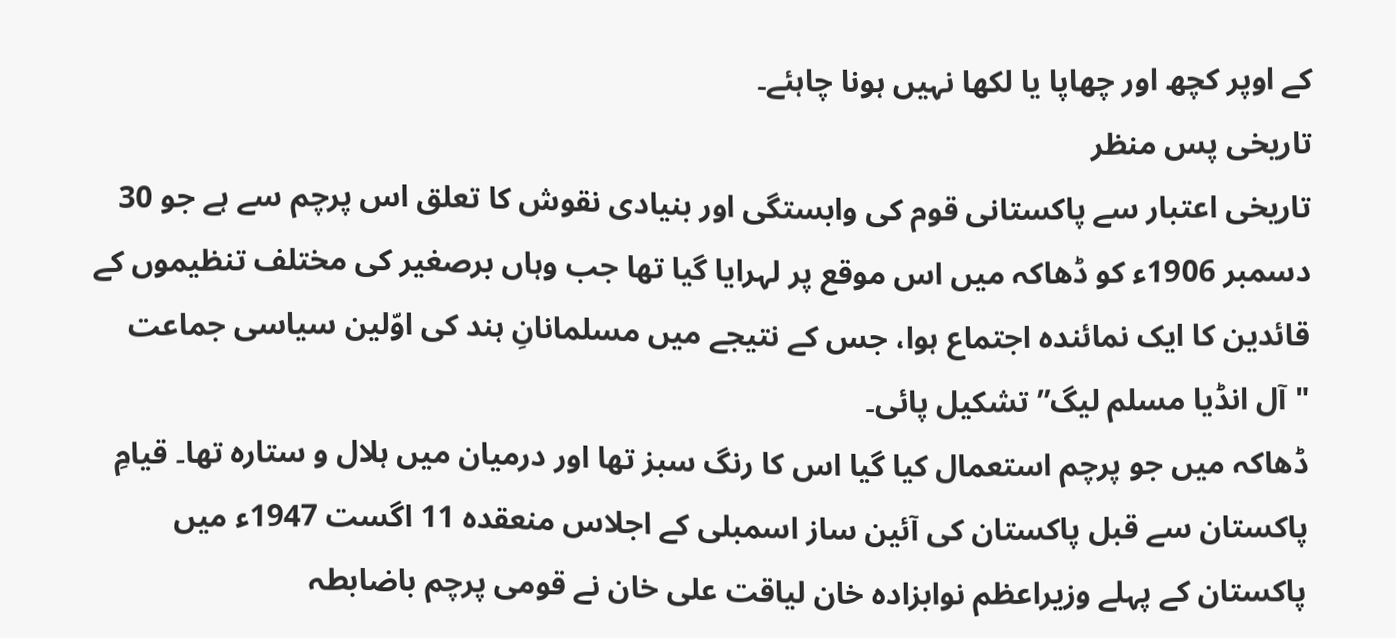کے اوپر کچھ اور چھاپا یا لکھا نہیں ہونا چاہئے۔
تاریخی پس منظر
تاریخی اعتبار سے پاکستانی قوم کی وابستگی اور بنیادی نقوش کا تعلق اس پرچم سے ہے جو 30 دسمبر 1906ء کو ڈھاکہ میں اس موقع پر لہرایا گیا تھا جب وہاں برصغیر کی مختلف تنظیموں کے قائدین کا ایک نمائندہ اجتماع ہوا، جس کے نتیجے میں مسلمانانِ ہند کی اوّلین سیاسی جماعت "آل انڈیا مسلم لیگ” تشکیل پائی۔
ڈھاکہ میں جو پرچم استعمال کیا گیا اس کا رنگ سبز تھا اور درمیان میں ہلال و ستارہ تھا۔ قیامِ پاکستان سے قبل پاکستان کی آئین ساز اسمبلی کے اجلاس منعقدہ 11 اگست 1947ء میں پاکستان کے پہلے وزیراعظم نوابزادہ خان لیاقت علی خان نے قومی پرچم باضابطہ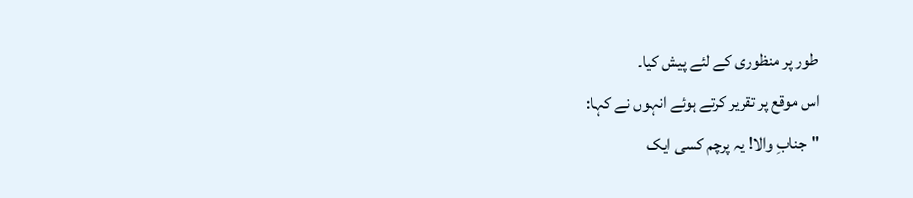طور پر منظوری کے لئے پیش کیا۔
اس موقع پر تقریر کرتے ہوئے انہوں نے کہا:
"جنابِ والا! یہ پرچم کسی ایک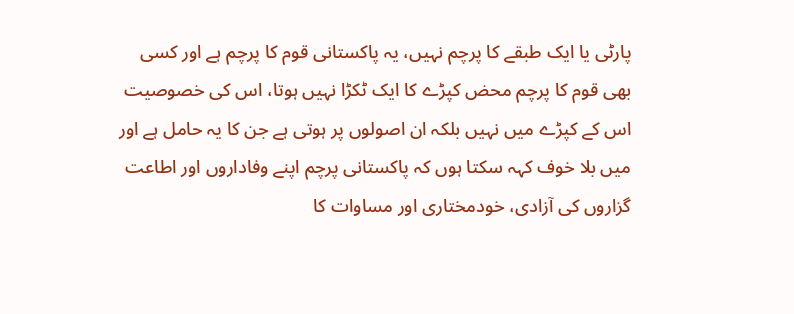پارٹی یا ایک طبقے کا پرچم نہیں، یہ پاکستانی قوم کا پرچم ہے اور کسی بھی قوم کا پرچم محض کپڑے کا ایک ٹکڑا نہیں ہوتا، اس کی خصوصیت اس کے کپڑے میں نہیں بلکہ ان اصولوں پر ہوتی ہے جن کا یہ حامل ہے اور میں بلا خوف کہہ سکتا ہوں کہ پاکستانی پرچم اپنے وفاداروں اور اطاعت گزاروں کی آزادی، خودمختاری اور مساوات کا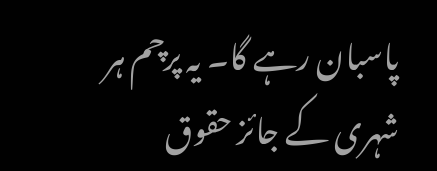پاسبان رہے گا۔ یہ پرچم ہر شہری کے جائز حقوق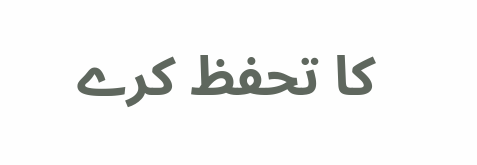کا تحفظ کرے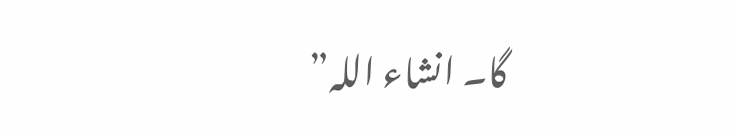گا۔ انشاء اللہ”